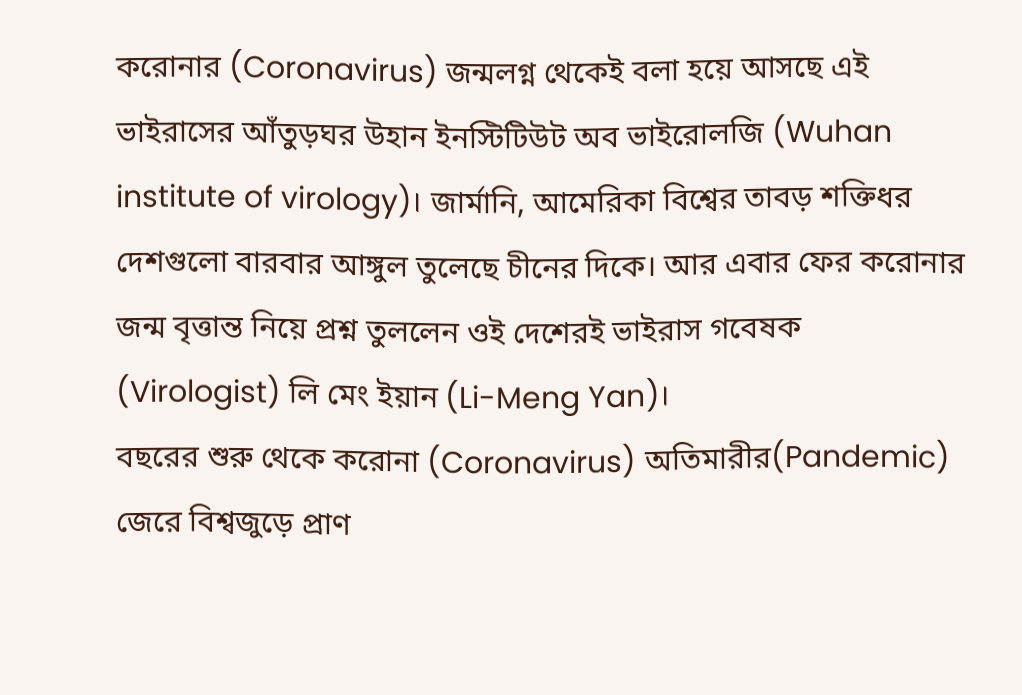করোনার (Coronavirus) জন্মলগ্ন থেকেই বলা হয়ে আসছে এই ভাইরাসের আঁতুড়ঘর উহান ইনস্টিটিউট অব ভাইরোলজি (Wuhan institute of virology)। জার্মানি, আমেরিকা বিশ্বের তাবড় শক্তিধর দেশগুলো বারবার আঙ্গুল তুলেছে চীনের দিকে। আর এবার ফের করোনার জন্ম বৃত্তান্ত নিয়ে প্রশ্ন তুললেন ওই দেশেরই ভাইরাস গবেষক (Virologist) লি মেং ইয়ান (Li-Meng Yan)।
বছরের শুরু থেকে করোনা (Coronavirus) অতিমারীর(Pandemic) জেরে বিশ্বজুড়ে প্রাণ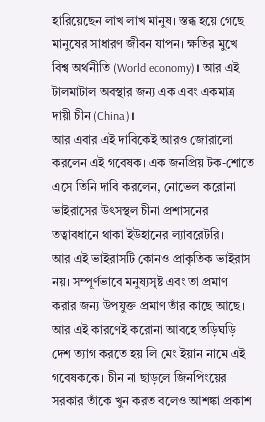হারিয়েছেন লাখ লাখ মানুষ। স্তব্ধ হয়ে গেছে মানুষের সাধারণ জীবন যাপন। ক্ষতির মুখে বিশ্ব অর্থনীতি (World economy)। আর এই টালমাটাল অবস্থার জন্য এক এবং একমাত্র দায়ী চীন (China)।
আর এবার এই দাবিকেই আরও জোরালো করলেন এই গবেষক। এক জনপ্রিয় টক-শোতে এসে তিনি দাবি করলেন, নোভেল করোনা ভাইরাসের উৎসস্থল চীনা প্রশাসনের তত্বাবধানে থাকা ইউহানের ল্যাবরেটরি।
আর এই ভাইরাসটি কোনও প্রাকৃতিক ভাইরাস নয়। সম্পূর্ণভাবে মনুষ্যসৃষ্ট এবং তা প্রমাণ করার জন্য উপযুক্ত প্রমাণ তাঁর কাছে আছে। আর এই কারণেই করোনা আবহে তড়িঘড়ি দেশ ত্যাগ করতে হয় লি মেং ইয়ান নামে এই গবেষককে। চীন না ছাড়লে জিনপিংয়ের সরকার তাঁকে খুন করত বলেও আশঙ্কা প্রকাশ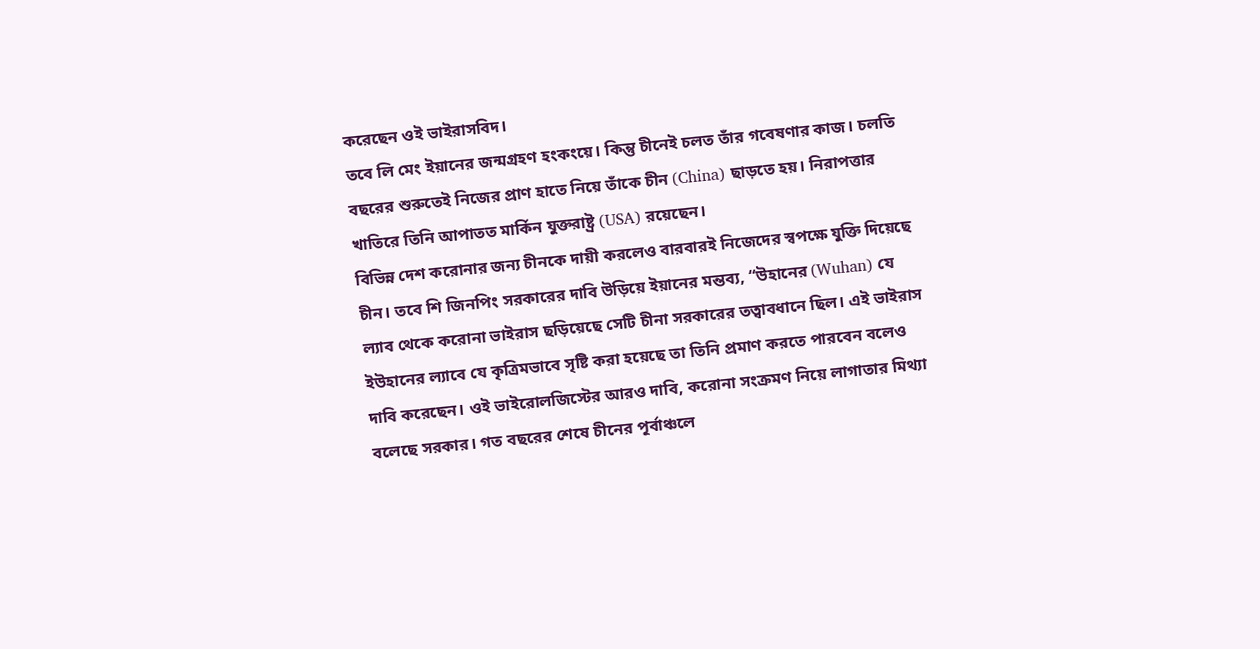করেছেন ওই ভাইরাসবিদ।
তবে লি মেং ইয়ানের জন্মগ্রহণ হংকংয়ে। কিন্তু চীনেই চলত তাঁর গবেষণার কাজ। চলতি বছরের শুরুতেই নিজের প্রাণ হাতে নিয়ে তাঁকে চীন (China) ছাড়তে হয়। নিরাপত্তার খাতিরে তিনি আপাতত মার্কিন যুক্তরাষ্ট্র (USA) রয়েছেন।
বিভিন্ন দেশ করোনার জন্য চীনকে দায়ী করলেও বারবারই নিজেদের স্বপক্ষে যুক্তি দিয়েছে চীন। তবে শি জিনপিং সরকারের দাবি উড়িয়ে ইয়ানের মন্তব্য, “উহানের (Wuhan) যে ল্যাব থেকে করোনা ভাইরাস ছড়িয়েছে সেটি চীনা সরকারের তত্বাবধানে ছিল। এই ভাইরাস ইউহানের ল্যাবে যে কৃত্রিমভাবে সৃষ্টি করা হয়েছে তা তিনি প্রমাণ করতে পারবেন বলেও দাবি করেছেন। ওই ভাইরোলজিস্টের আরও দাবি, করোনা সংক্রমণ নিয়ে লাগাতার মিথ্যা বলেছে সরকার। গত বছরের শেষে চীনের পূর্বাঞ্চলে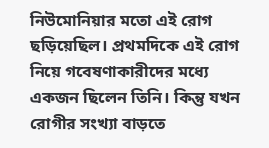নিউমোনিয়ার মতো এই রোগ ছড়িয়েছিল। প্রথমদিকে এই রোগ নিয়ে গবেষণাকারীদের মধ্যে একজন ছিলেন তিনি। কিন্তু যখন রোগীর সংখ্যা বাড়তে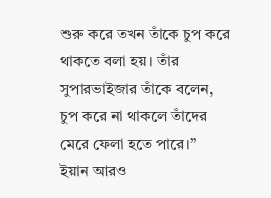শুরু করে তখন তাঁকে চুপ করে থাকতে বলা হয়। তাঁর সুপারভাইজার তাঁকে বলেন, চুপ করে না থাকলে তাঁদের মেরে ফেলা হতে পারে।”
ইয়ান আরও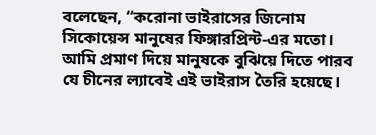বলেছেন, “করোনা ভাইরাসের জিনোম সিকোয়েন্স মানুষের ফিঙ্গারপ্রিন্ট-এর মতো। আমি প্রমাণ দিয়ে মানুষকে বুঝিয়ে দিতে পারব যে চীনের ল্যাবেই এই ভাইরাস তৈরি হয়েছে।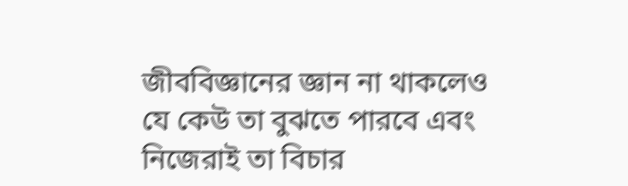জীববিজ্ঞানের জ্ঞান না থাকলেও যে কেউ তা বুঝতে পারবে এবং নিজেরাই তা বিচার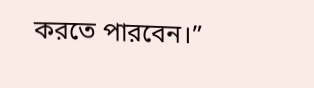করতে পারবেন।”